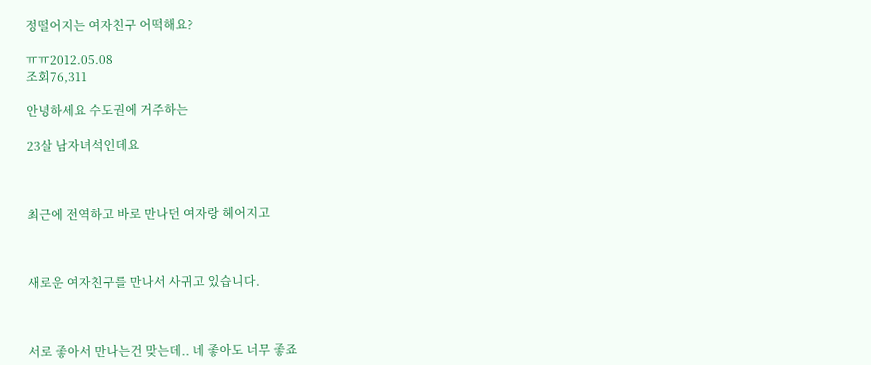정떨어지는 여자친구 어떡해요?

ㅠㅠ2012.05.08
조회76,311

안녕하세요 수도권에 거주하는

23살 남자녀석인데요



최근에 전역하고 바로 만나던 여자랑 헤어지고



새로운 여자친구를 만나서 사귀고 있습니다.



서로 좋아서 만나는건 맞는데.. 네 좋아도 너무 좋죠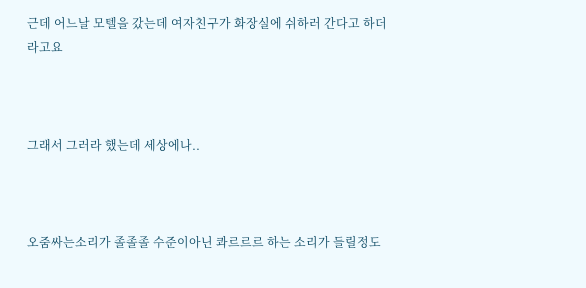근데 어느날 모텔을 갔는데 여자친구가 화장실에 쉬하러 간다고 하더라고요



그래서 그러라 했는데 세상에나..



오줌싸는소리가 졸졸졸 수준이아닌 콰르르르 하는 소리가 들릴정도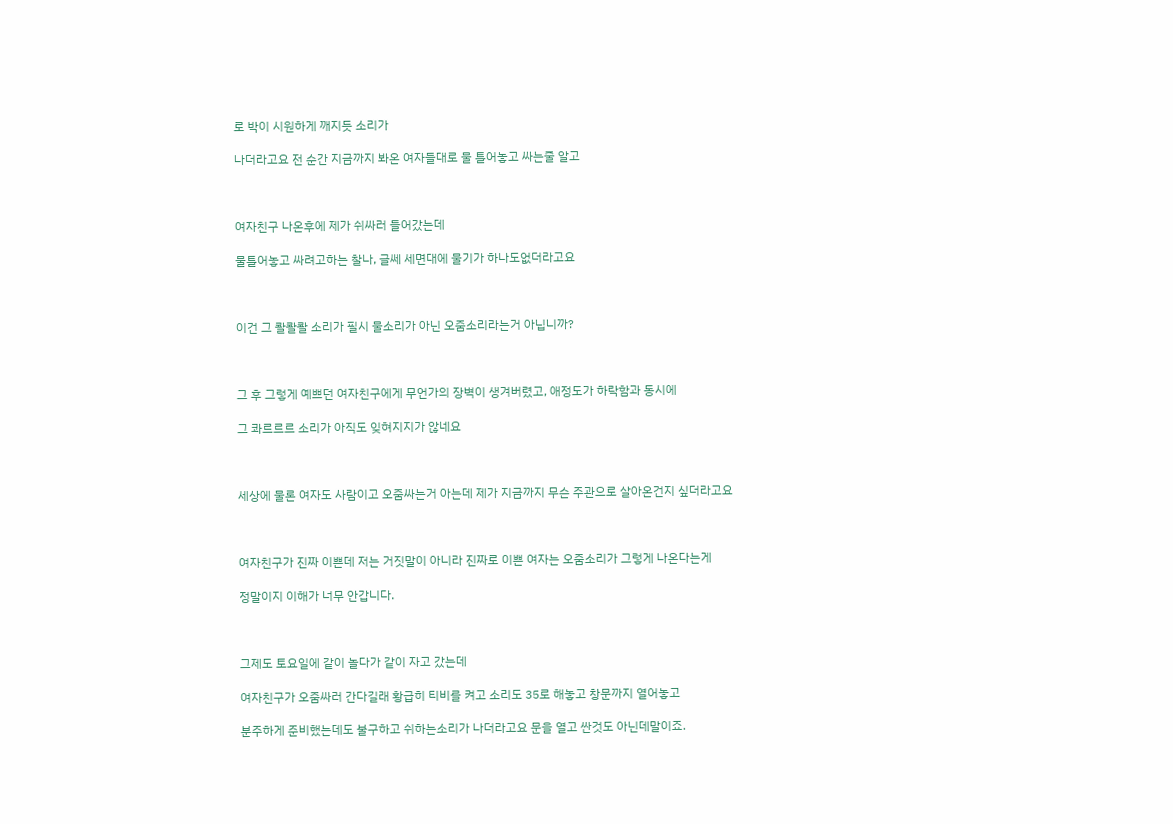로 박이 시원하게 깨지듯 소리가

나더라고요 전 순간 지금까지 봐온 여자들대로 물 틀어놓고 싸는줄 알고



여자친구 나온후에 제가 쉬싸러 들어갔는데

물틀어놓고 싸려고하는 찰나, 글쎄 세면대에 물기가 하나도없더라고요



이건 그 콸콸콸 소리가 필시 물소리가 아닌 오줌소리라는거 아닙니까?



그 후 그렇게 예쁘던 여자친구에게 무언가의 장벽이 생겨버렸고, 애정도가 하락함과 동시에

그 콰르르르 소리가 아직도 잊혀지지가 않네요



세상에 물론 여자도 사람이고 오줌싸는거 아는데 제가 지금까지 무슨 주관으로 살아온건지 싶더라고요



여자친구가 진짜 이쁜데 저는 거짓말이 아니라 진짜로 이쁜 여자는 오줌소리가 그렇게 나온다는게

정말이지 이해가 너무 안갑니다.



그제도 토요일에 같이 놀다가 같이 자고 갔는데

여자친구가 오줌싸러 간다길래 황급히 티비를 켜고 소리도 35로 해놓고 창문까지 열어놓고

분주하게 준비했는데도 불구하고 쉬하는소리가 나더라고요 문을 열고 싼것도 아닌데말이죠.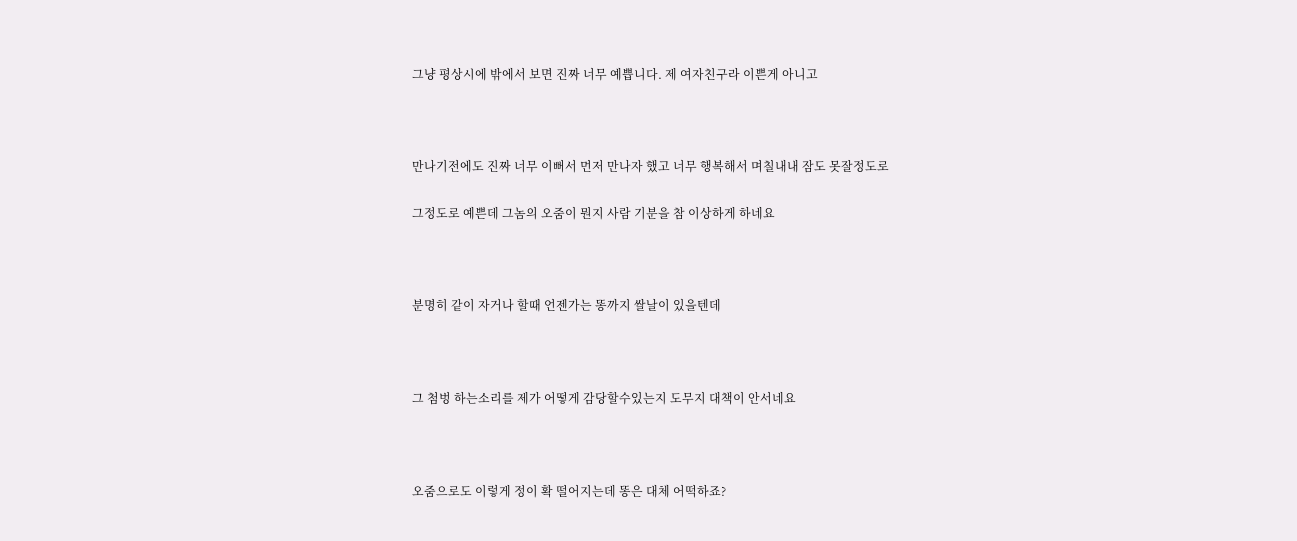그냥 평상시에 밖에서 보면 진짜 너무 예쁩니다. 제 여자친구라 이쁜게 아니고



만나기전에도 진짜 너무 이뻐서 먼저 만나자 했고 너무 행복해서 며칠내내 잠도 못잘정도로

그정도로 예쁜데 그놈의 오줌이 뭔지 사람 기분을 참 이상하게 하네요



분명히 같이 자거나 할때 언젠가는 똥까지 쌀날이 있을텐데



그 첨벙 하는소리를 제가 어떻게 감당할수있는지 도무지 대책이 안서네요



오줌으로도 이렇게 정이 확 떨어지는데 똥은 대체 어떡하죠?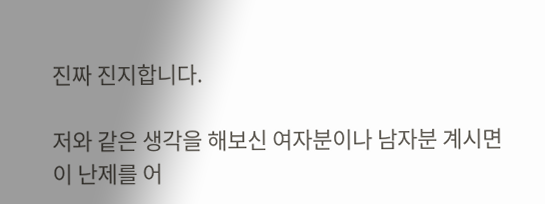진짜 진지합니다.

저와 같은 생각을 해보신 여자분이나 남자분 계시면 이 난제를 어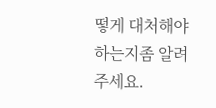떻게 대처해야하는지좀 알려주세요.